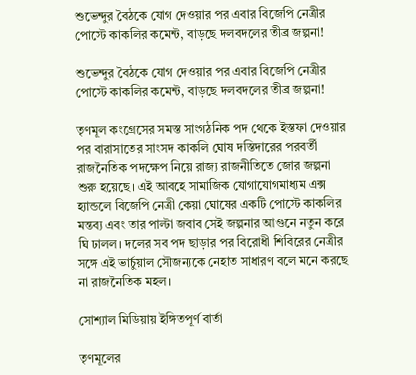শুভেন্দুর বৈঠকে যোগ দেওয়ার পর এবার বিজেপি নেত্রীর পোস্টে কাকলির কমেন্ট, বাড়ছে দলবদলের তীব্র জল্পনা!

শুভেন্দুর বৈঠকে যোগ দেওয়ার পর এবার বিজেপি নেত্রীর পোস্টে কাকলির কমেন্ট, বাড়ছে দলবদলের তীব্র জল্পনা!

তৃণমূল কংগ্রেসের সমস্ত সাংগঠনিক পদ থেকে ইস্তফা দেওয়ার পর বারাসাতের সাংসদ কাকলি ঘোষ দস্তিদারের পরবর্তী রাজনৈতিক পদক্ষেপ নিয়ে রাজ্য রাজনীতিতে জোর জল্পনা শুরু হয়েছে। এই আবহে সামাজিক যোগাযোগমাধ্যম এক্স হ্যান্ডলে বিজেপি নেত্রী কেয়া ঘোষের একটি পোস্টে কাকলির মন্তব্য এবং তার পাল্টা জবাব সেই জল্পনার আগুনে নতুন করে ঘি ঢালল। দলের সব পদ ছাড়ার পর বিরোধী শিবিরের নেত্রীর সঙ্গে এই ভার্চুয়াল সৌজন্যকে নেহাত সাধারণ বলে মনে করছে না রাজনৈতিক মহল।

সোশ্যাল মিডিয়ায় ইঙ্গিতপূর্ণ বার্তা

তৃণমূলের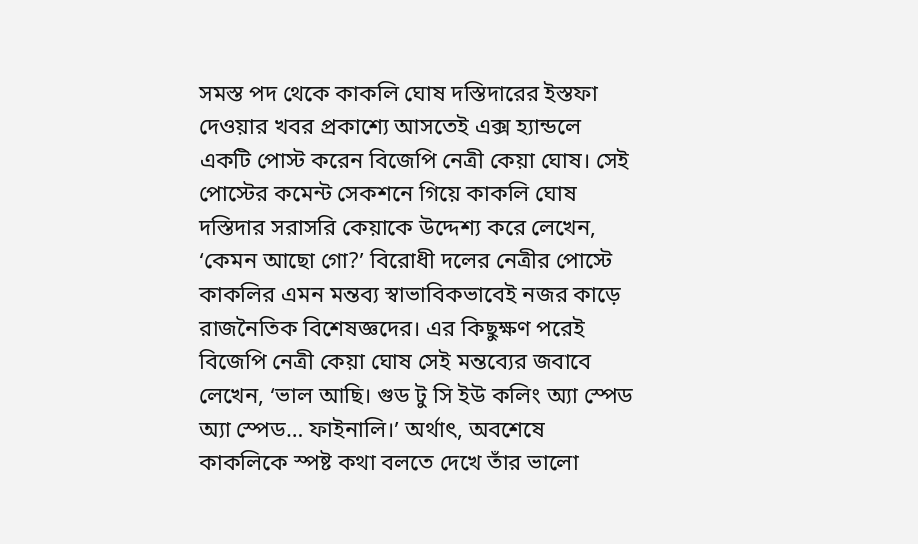সমস্ত পদ থেকে কাকলি ঘোষ দস্তিদারের ইস্তফা দেওয়ার খবর প্রকাশ্যে আসতেই এক্স হ্যান্ডলে একটি পোস্ট করেন বিজেপি নেত্রী কেয়া ঘোষ। সেই পোস্টের কমেন্ট সেকশনে গিয়ে কাকলি ঘোষ দস্তিদার সরাসরি কেয়াকে উদ্দেশ্য করে লেখেন, ‘কেমন আছো গো?’ বিরোধী দলের নেত্রীর পোস্টে কাকলির এমন মন্তব্য স্বাভাবিকভাবেই নজর কাড়ে রাজনৈতিক বিশেষজ্ঞদের। এর কিছুক্ষণ পরেই বিজেপি নেত্রী কেয়া ঘোষ সেই মন্তব্যের জবাবে লেখেন, ‘ভাল আছি। গুড টু সি ইউ কলিং অ্যা স্পেড অ্যা স্পেড… ফাইনালি।’ অর্থাৎ, অবশেষে কাকলিকে স্পষ্ট কথা বলতে দেখে তাঁর ভালো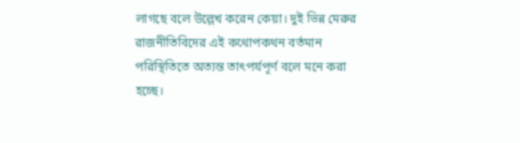লাগছে বলে উল্লেখ করেন কেয়া। দুই ভিন্ন মেরুর রাজনীতিবিদের এই কথোপকথন বর্তমান পরিস্থিতিতে অত্যন্ত তাৎপর্যপূর্ণ বলে মনে করা হচ্ছে।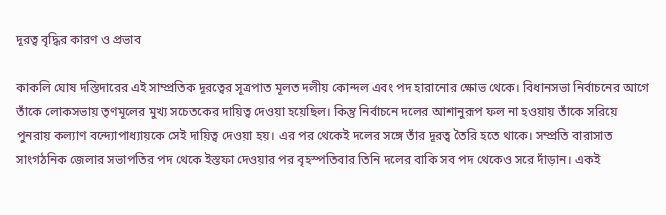দূরত্ব বৃদ্ধির কারণ ও প্রভাব

কাকলি ঘোষ দস্তিদারের এই সাম্প্রতিক দূরত্বের সূত্রপাত মূলত দলীয় কোন্দল এবং পদ হারানোর ক্ষোভ থেকে। বিধানসভা নির্বাচনের আগে তাঁকে লোকসভায় তৃণমূলের মুখ্য সচেতকের দায়িত্ব দেওয়া হয়েছিল। কিন্তু নির্বাচনে দলের আশানুরূপ ফল না হওয়ায় তাঁকে সরিয়ে পুনরায় কল্যাণ বন্দ্যোপাধ্যায়কে সেই দায়িত্ব দেওয়া হয়। এর পর থেকেই দলের সঙ্গে তাঁর দূরত্ব তৈরি হতে থাকে। সম্প্রতি বারাসাত সাংগঠনিক জেলার সভাপতির পদ থেকে ইস্তফা দেওয়ার পর বৃহস্পতিবার তিনি দলের বাকি সব পদ থেকেও সরে দাঁড়ান। একই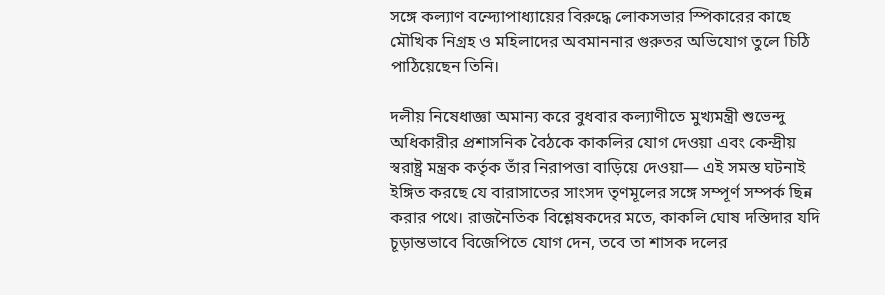সঙ্গে কল্যাণ বন্দ্যোপাধ্যায়ের বিরুদ্ধে লোকসভার স্পিকারের কাছে মৌখিক নিগ্রহ ও মহিলাদের অবমাননার গুরুতর অভিযোগ তুলে চিঠি পাঠিয়েছেন তিনি।

দলীয় নিষেধাজ্ঞা অমান্য করে বুধবার কল্যাণীতে মুখ্যমন্ত্রী শুভেন্দু অধিকারীর প্রশাসনিক বৈঠকে কাকলির যোগ দেওয়া এবং কেন্দ্রীয় স্বরাষ্ট্র মন্ত্রক কর্তৃক তাঁর নিরাপত্তা বাড়িয়ে দেওয়া— এই সমস্ত ঘটনাই ইঙ্গিত করছে যে বারাসাতের সাংসদ তৃণমূলের সঙ্গে সম্পূর্ণ সম্পর্ক ছিন্ন করার পথে। রাজনৈতিক বিশ্লেষকদের মতে, কাকলি ঘোষ দস্তিদার যদি চূড়ান্তভাবে বিজেপিতে যোগ দেন, তবে তা শাসক দলের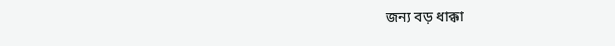জন্য বড় ধাক্কা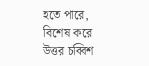হতে পারে, বিশেষ করে উত্তর চব্বিশ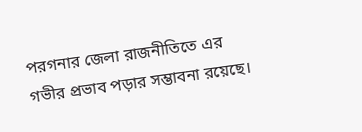পরগনার জেলা রাজনীতিতে এর গভীর প্রভাব পড়ার সম্ভাবনা রয়েছে।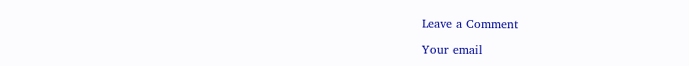Leave a Comment

Your email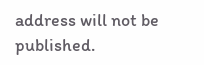address will not be published.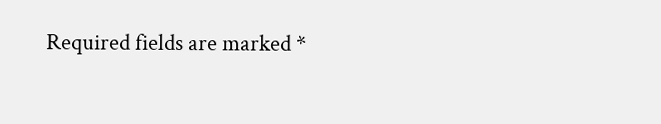Required fields are marked *